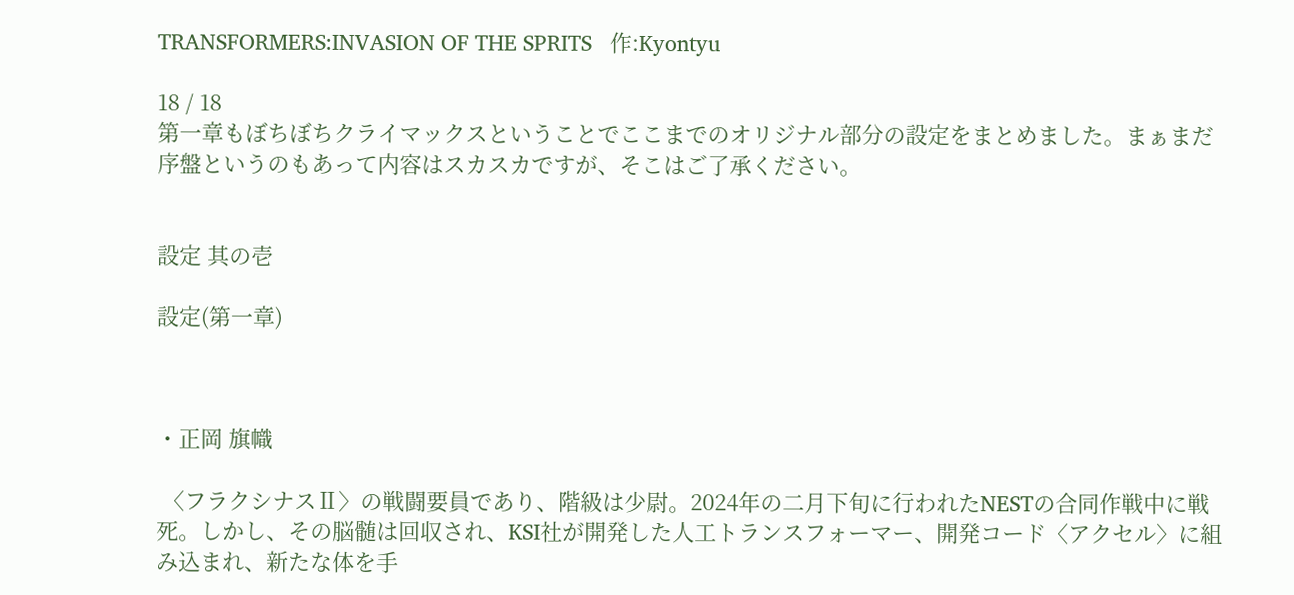TRANSFORMERS:INVASION OF THE SPRITS   作:Kyontyu

18 / 18
第一章もぼちぼちクライマックスということでここまでのオリジナル部分の設定をまとめました。まぁまだ序盤というのもあって内容はスカスカですが、そこはご了承ください。


設定 其の壱

設定(第一章)



・正岡 旗幟

 〈フラクシナスⅡ〉の戦闘要員であり、階級は少尉。2024年の二月下旬に行われたNESTの合同作戦中に戦死。しかし、その脳髄は回収され、KSI社が開発した人工トランスフォーマー、開発コード〈アクセル〉に組み込まれ、新たな体を手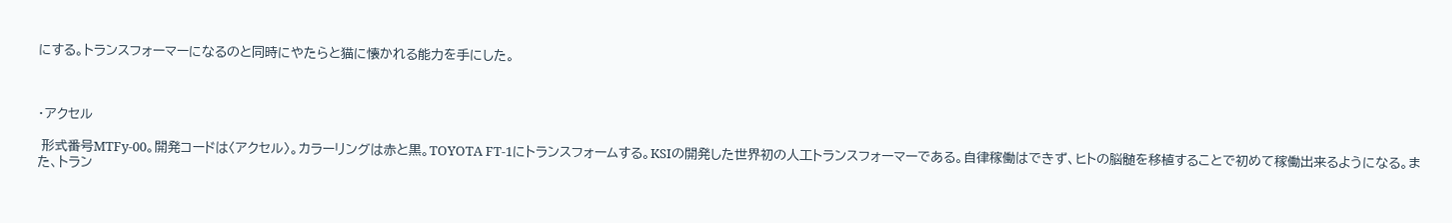にする。トランスフォーマーになるのと同時にやたらと猫に懐かれる能力を手にした。



・アクセル

 形式番号MTFy-00。開発コードは〈アクセル〉。カラーリングは赤と黒。TOYOTA FT-1にトランスフォームする。KSIの開発した世界初の人工トランスフォーマーである。自律稼働はできず、ヒトの脳髄を移植することで初めて稼働出来るようになる。また、トラン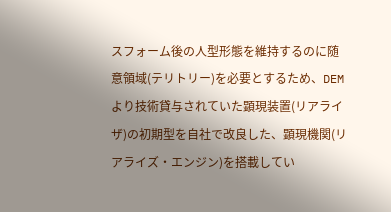スフォーム後の人型形態を維持するのに随意領域(テリトリー)を必要とするため、DEMより技術貸与されていた顕現装置(リアライザ)の初期型を自社で改良した、顕現機関(リアライズ・エンジン)を搭載してい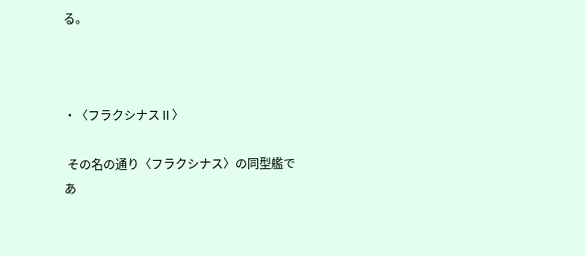る。



・〈フラクシナスⅡ〉

 その名の通り〈フラクシナス〉の同型艦であ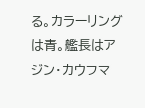る。カラーリングは青。艦長はアジン・カウフマ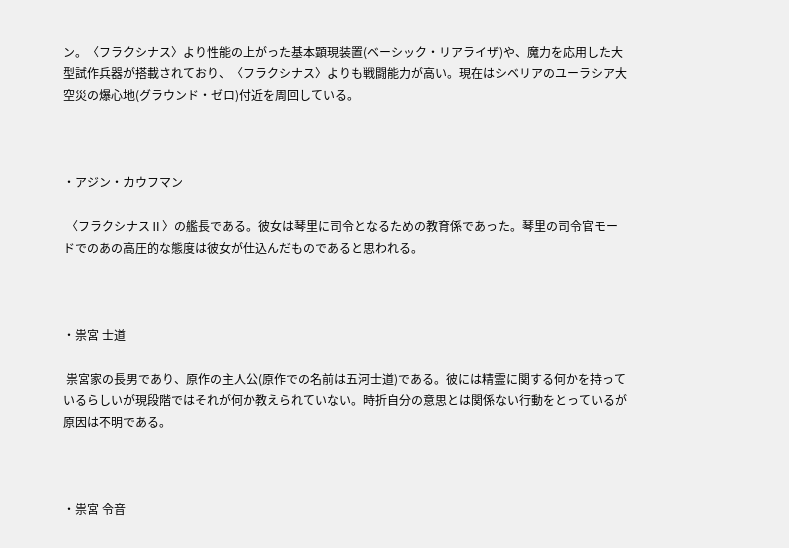ン。〈フラクシナス〉より性能の上がった基本顕現装置(ベーシック・リアライザ)や、魔力を応用した大型試作兵器が搭載されており、〈フラクシナス〉よりも戦闘能力が高い。現在はシベリアのユーラシア大空災の爆心地(グラウンド・ゼロ)付近を周回している。



・アジン・カウフマン

 〈フラクシナスⅡ〉の艦長である。彼女は琴里に司令となるための教育係であった。琴里の司令官モードでのあの高圧的な態度は彼女が仕込んだものであると思われる。



・祟宮 士道

 祟宮家の長男であり、原作の主人公(原作での名前は五河士道)である。彼には精霊に関する何かを持っているらしいが現段階ではそれが何か教えられていない。時折自分の意思とは関係ない行動をとっているが原因は不明である。



・祟宮 令音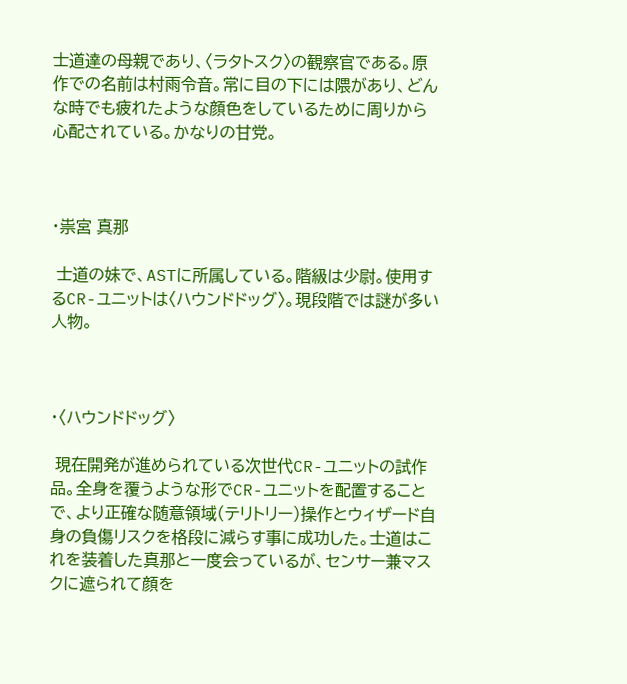士道達の母親であり、〈ラタトスク〉の観察官である。原作での名前は村雨令音。常に目の下には隈があり、どんな時でも疲れたような顔色をしているために周りから心配されている。かなりの甘党。



・祟宮 真那

 士道の妹で、ASTに所属している。階級は少尉。使用するCR-ユニットは〈ハウンドドッグ〉。現段階では謎が多い人物。



・〈ハウンドドッグ〉

 現在開発が進められている次世代CR-ユニットの試作品。全身を覆うような形でCR-ユニットを配置することで、より正確な随意領域(テリトリー)操作とウィザード自身の負傷リスクを格段に減らす事に成功した。士道はこれを装着した真那と一度会っているが、センサー兼マスクに遮られて顔を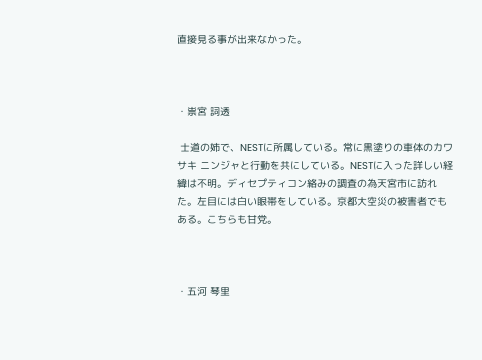直接見る事が出来なかった。



・祟宮 詞透

 士道の姉で、NESTに所属している。常に黒塗りの車体のカワサキ ニンジャと行動を共にしている。NESTに入った詳しい経緯は不明。ディセプティコン絡みの調査の為天宮市に訪れた。左目には白い眼帯をしている。京都大空災の被害者でもある。こちらも甘党。



・五河 琴里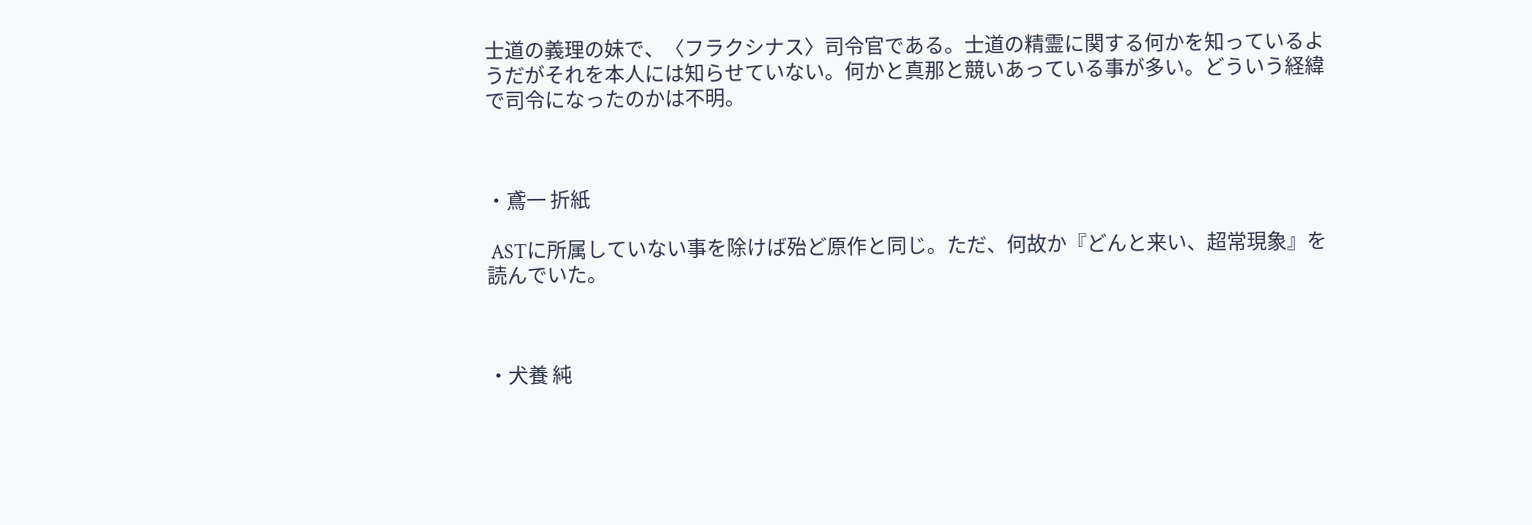士道の義理の妹で、〈フラクシナス〉司令官である。士道の精霊に関する何かを知っているようだがそれを本人には知らせていない。何かと真那と競いあっている事が多い。どういう経緯で司令になったのかは不明。



・鳶一 折紙

 ASTに所属していない事を除けば殆ど原作と同じ。ただ、何故か『どんと来い、超常現象』を読んでいた。



・犬養 純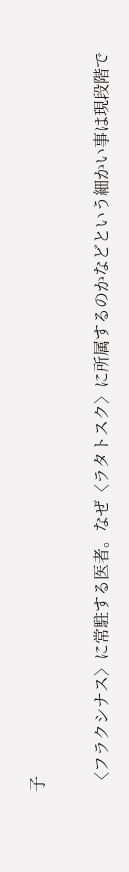子

 〈フラクシナス〉に常駐する医者。なぜ〈ラタトスク〉に所属するのかなどという細かい事は現段階で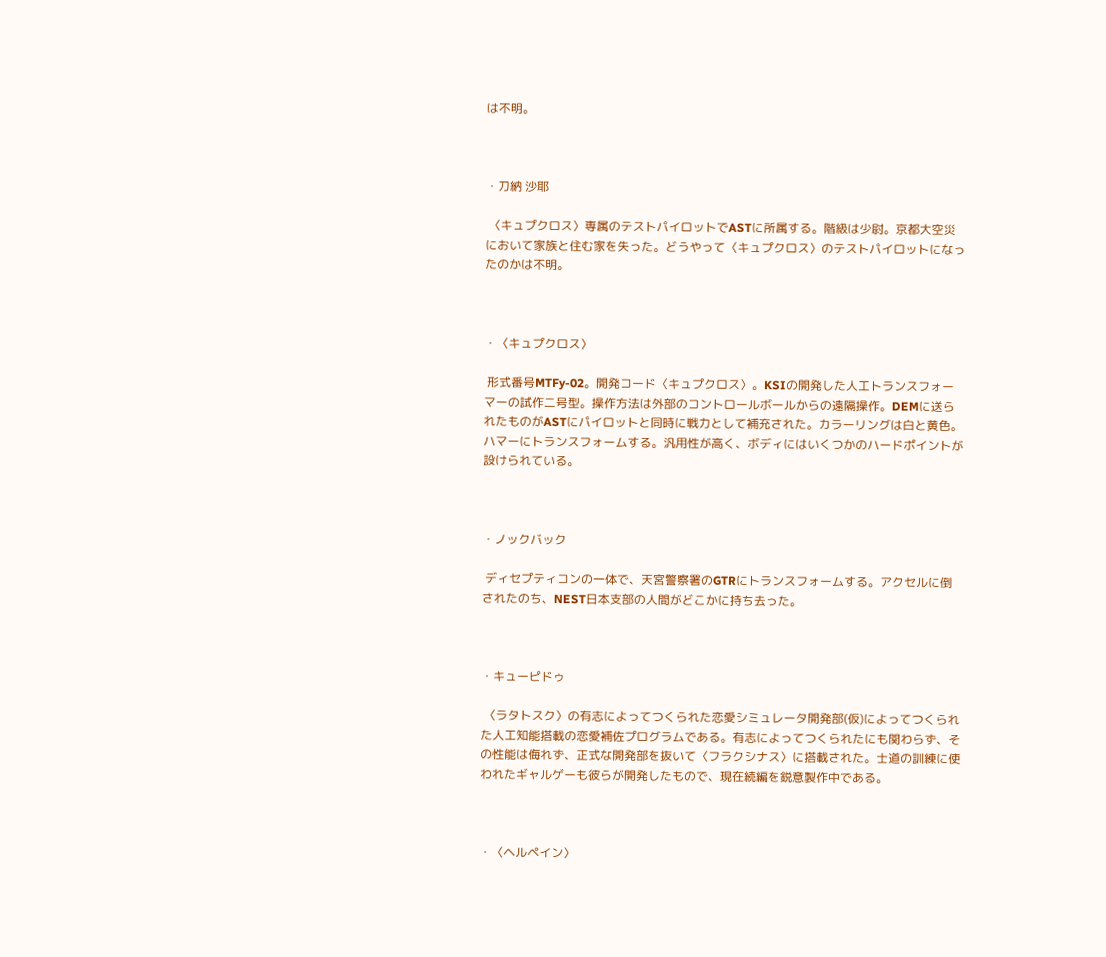は不明。



・刀納 沙耶

 〈キュプクロス〉専属のテストパイロットでASTに所属する。階級は少尉。京都大空災において家族と住む家を失った。どうやって〈キュプクロス〉のテストパイロットになったのかは不明。



・〈キュプクロス〉

 形式番号MTFy-02。開発コード〈キュプクロス〉。KSIの開発した人工トランスフォーマーの試作二号型。操作方法は外部のコントロールボールからの遠隔操作。DEMに送られたものがASTにパイロットと同時に戦力として補充された。カラーリングは白と黄色。ハマーにトランスフォームする。汎用性が高く、ボディにはいくつかのハードポイントが設けられている。



・ノックバック

 ディセプティコンの一体で、天宮警察署のGTRにトランスフォームする。アクセルに倒されたのち、NEST日本支部の人間がどこかに持ち去った。



・キューピドゥ

 〈ラタトスク〉の有志によってつくられた恋愛シミュレータ開発部(仮)によってつくられた人工知能搭載の恋愛補佐プログラムである。有志によってつくられたにも関わらず、その性能は侮れず、正式な開発部を抜いて〈フラクシナス〉に搭載された。士道の訓練に使われたギャルゲーも彼らが開発したもので、現在続編を鋭意製作中である。



・〈ヘルペイン〉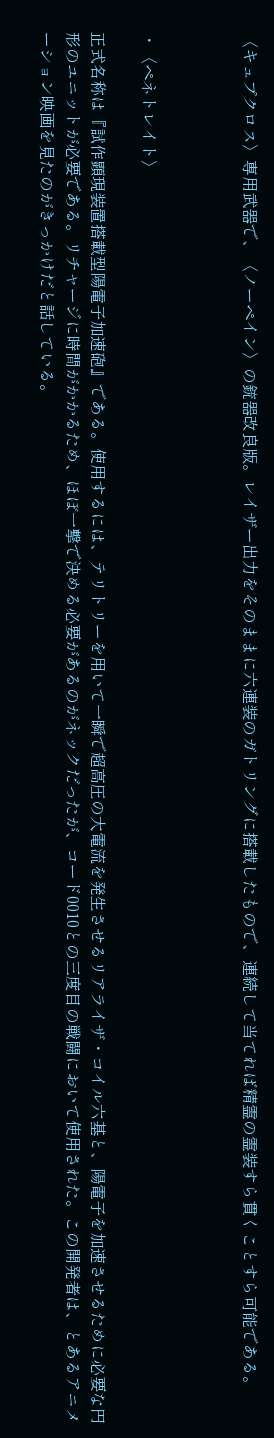〈キュプクロス〉専用武器で、〈ノーペイン〉の銃器改良版。レイザー出力をそのままに六連装のガトリングに搭載したもので、連続して当てれば精霊の霊装すら貫くことすら可能である。



・〈ペネトレイト〉

正式名称は『試作顕現装置搭載型陽電子加速砲』である。使用するには、テリトリーを用いて一瞬で超高圧の大電流を発生させるリアライザ・コイル六基と、陽電子を加速させるために必要な円形のユニットが必要である。リチャージに時間がかかるため、ほぼ一撃で決める必要があるのがネックだったが、コード0010との三度目の戦闘において使用された。この開発者は、とあるアニメーション映画を見たのがきっかけだと話している。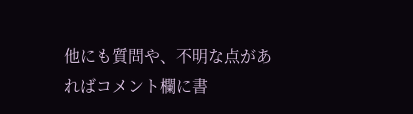他にも質問や、不明な点があればコメント欄に書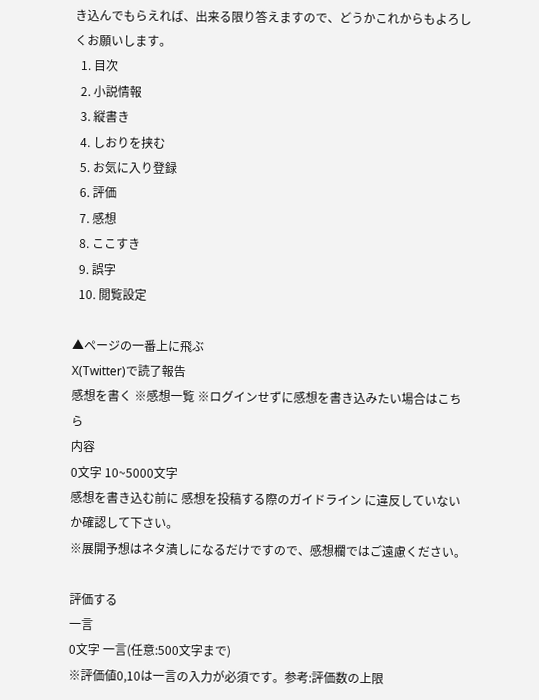き込んでもらえれば、出来る限り答えますので、どうかこれからもよろしくお願いします。
  1. 目次
  2. 小説情報
  3. 縦書き
  4. しおりを挟む
  5. お気に入り登録
  6. 評価
  7. 感想
  8. ここすき
  9. 誤字
  10. 閲覧設定

▲ページの一番上に飛ぶ
X(Twitter)で読了報告
感想を書く ※感想一覧 ※ログインせずに感想を書き込みたい場合はこちら
内容
0文字 10~5000文字
感想を書き込む前に 感想を投稿する際のガイドライン に違反していないか確認して下さい。
※展開予想はネタ潰しになるだけですので、感想欄ではご遠慮ください。

評価する
一言
0文字 一言(任意:500文字まで)
※評価値0,10は一言の入力が必須です。参考:評価数の上限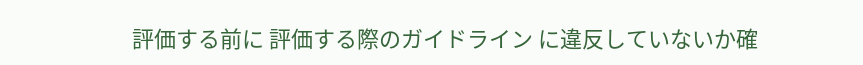評価する前に 評価する際のガイドライン に違反していないか確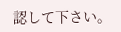認して下さい。